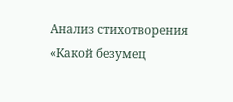Анализ стихотворения «Какой безумец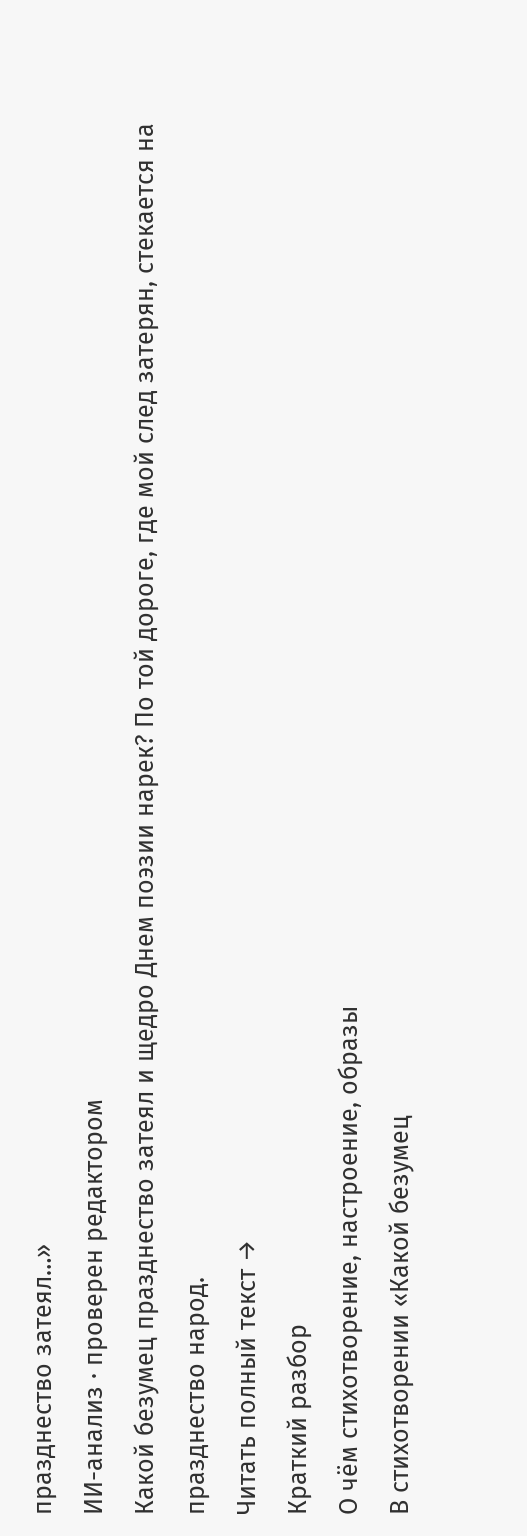празднество затеял…»
ИИ-анализ · проверен редактором
Какой безумец празднество затеял и щедро Днем поэзии нарек? По той дороге, где мой след затерян, стекается на празднество народ.
Читать полный текст →
Краткий разбор
О чём стихотворение, настроение, образы
В стихотворении «Какой безумец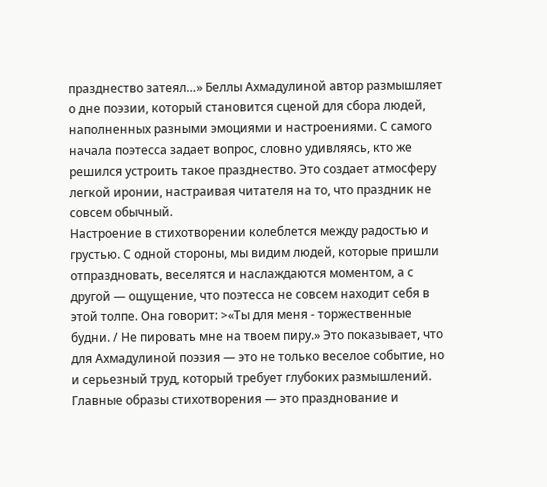празднество затеял…» Беллы Ахмадулиной автор размышляет о дне поэзии, который становится сценой для сбора людей, наполненных разными эмоциями и настроениями. С самого начала поэтесса задает вопрос, словно удивляясь, кто же решился устроить такое празднество. Это создает атмосферу легкой иронии, настраивая читателя на то, что праздник не совсем обычный.
Настроение в стихотворении колеблется между радостью и грустью. С одной стороны, мы видим людей, которые пришли отпраздновать, веселятся и наслаждаются моментом, а с другой — ощущение, что поэтесса не совсем находит себя в этой толпе. Она говорит: >«Ты для меня - торжественные будни. / Не пировать мне на твоем пиру.» Это показывает, что для Ахмадулиной поэзия — это не только веселое событие, но и серьезный труд, который требует глубоких размышлений.
Главные образы стихотворения — это празднование и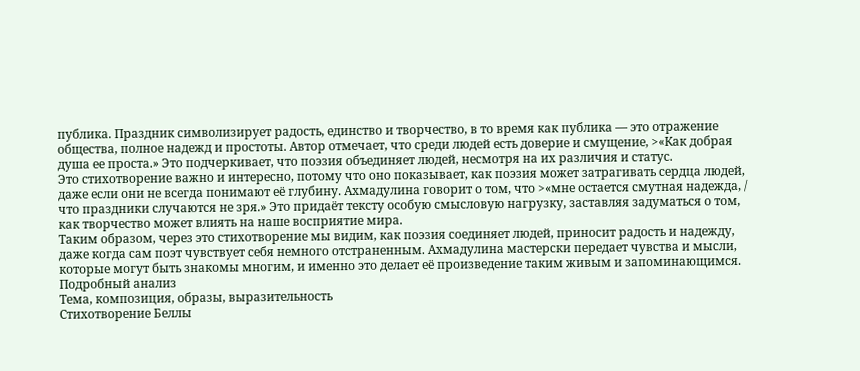публика. Праздник символизирует радость, единство и творчество, в то время как публика — это отражение общества, полное надежд и простоты. Автор отмечает, что среди людей есть доверие и смущение, >«Как добрая душа ее проста.» Это подчеркивает, что поэзия объединяет людей, несмотря на их различия и статус.
Это стихотворение важно и интересно, потому что оно показывает, как поэзия может затрагивать сердца людей, даже если они не всегда понимают её глубину. Ахмадулина говорит о том, что >«мне остается смутная надежда, / что праздники случаются не зря.» Это придаёт тексту особую смысловую нагрузку, заставляя задуматься о том, как творчество может влиять на наше восприятие мира.
Таким образом, через это стихотворение мы видим, как поэзия соединяет людей, приносит радость и надежду, даже когда сам поэт чувствует себя немного отстраненным. Ахмадулина мастерски передает чувства и мысли, которые могут быть знакомы многим, и именно это делает её произведение таким живым и запоминающимся.
Подробный анализ
Тема, композиция, образы, выразительность
Стихотворение Беллы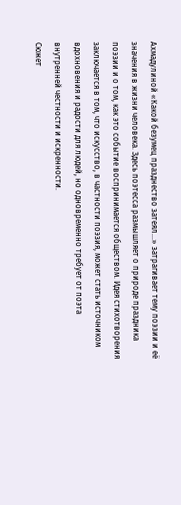Ахмадулиной «Какой безумец празднество затеял…» затрагивает тему поэзии и её значения в жизни человека. Здесь поэтесса размышляет о природе праздника поэзии и о том, как это событие воспринимается обществом. Идея стихотворения заключается в том, что искусство, в частности поэзия, может стать источником вдохновения и радости для людей, но одновременно требует от поэта внутренней честности и искренности.
Сюжет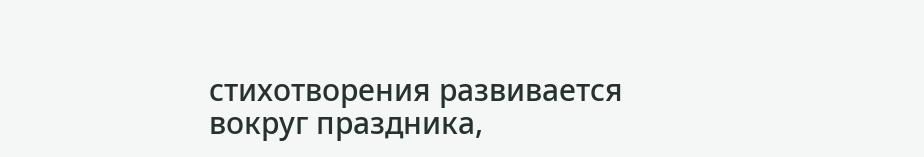стихотворения развивается вокруг праздника,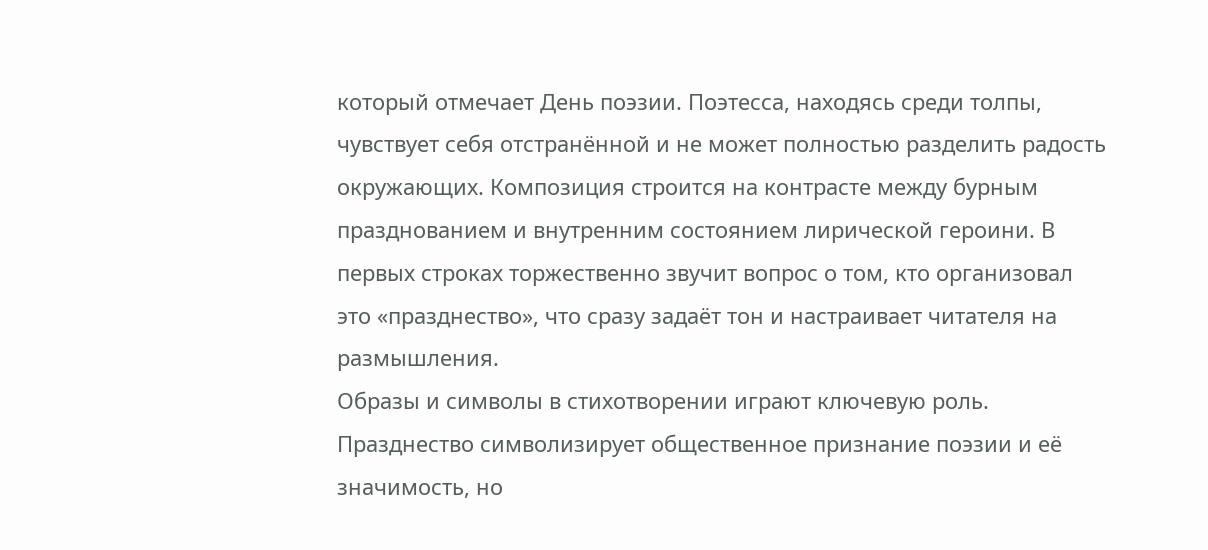который отмечает День поэзии. Поэтесса, находясь среди толпы, чувствует себя отстранённой и не может полностью разделить радость окружающих. Композиция строится на контрасте между бурным празднованием и внутренним состоянием лирической героини. В первых строках торжественно звучит вопрос о том, кто организовал это «празднество», что сразу задаёт тон и настраивает читателя на размышления.
Образы и символы в стихотворении играют ключевую роль. Празднество символизирует общественное признание поэзии и её значимость, но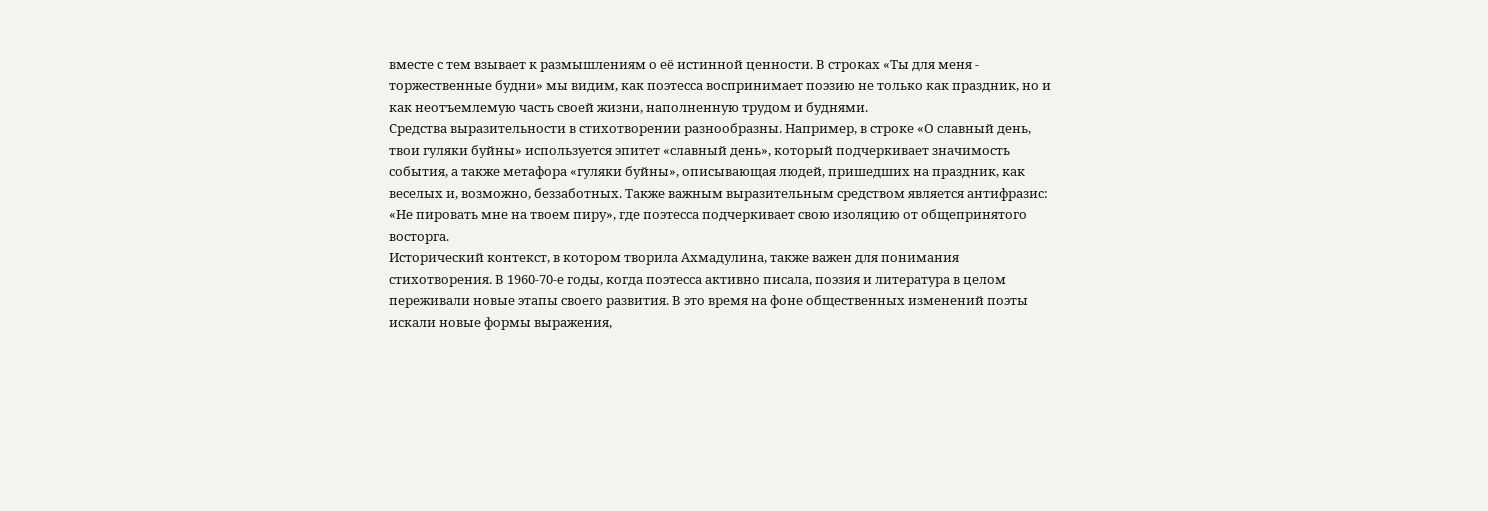вместе с тем взывает к размышлениям о её истинной ценности. В строках «Ты для меня - торжественные будни» мы видим, как поэтесса воспринимает поэзию не только как праздник, но и как неотъемлемую часть своей жизни, наполненную трудом и буднями.
Средства выразительности в стихотворении разнообразны. Например, в строке «О славный день, твои гуляки буйны» используется эпитет «славный день», который подчеркивает значимость события, а также метафора «гуляки буйны», описывающая людей, пришедших на праздник, как веселых и, возможно, беззаботных. Также важным выразительным средством является антифразис: «Не пировать мне на твоем пиру», где поэтесса подчеркивает свою изоляцию от общепринятого восторга.
Исторический контекст, в котором творила Ахмадулина, также важен для понимания стихотворения. В 1960-70-е годы, когда поэтесса активно писала, поэзия и литература в целом переживали новые этапы своего развития. В это время на фоне общественных изменений поэты искали новые формы выражения,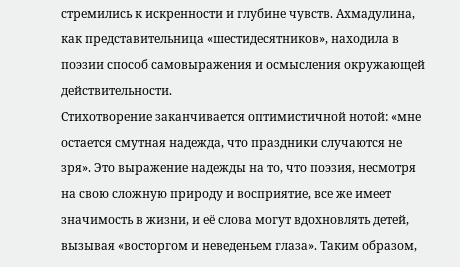стремились к искренности и глубине чувств. Ахмадулина, как представительница «шестидесятников», находила в поэзии способ самовыражения и осмысления окружающей действительности.
Стихотворение заканчивается оптимистичной нотой: «мне остается смутная надежда, что праздники случаются не зря». Это выражение надежды на то, что поэзия, несмотря на свою сложную природу и восприятие, все же имеет значимость в жизни, и её слова могут вдохновлять детей, вызывая «восторгом и неведеньем глаза». Таким образом,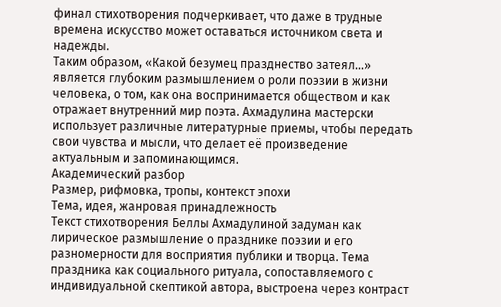финал стихотворения подчеркивает, что даже в трудные времена искусство может оставаться источником света и надежды.
Таким образом, «Какой безумец празднество затеял…» является глубоким размышлением о роли поэзии в жизни человека, о том, как она воспринимается обществом и как отражает внутренний мир поэта. Ахмадулина мастерски использует различные литературные приемы, чтобы передать свои чувства и мысли, что делает её произведение актуальным и запоминающимся.
Академический разбор
Размер, рифмовка, тропы, контекст эпохи
Тема, идея, жанровая принадлежность
Текст стихотворения Беллы Ахмадулиной задуман как лирическое размышление о празднике поэзии и его разномерности для восприятия публики и творца. Тема праздника как социального ритуала, сопоставляемого с индивидуальной скептикой автора, выстроена через контраст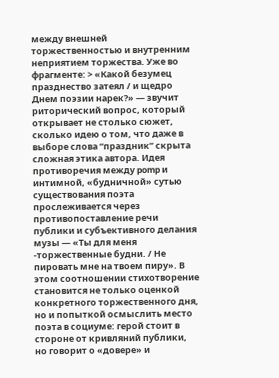между внешней торжественностью и внутренним неприятием торжества. Уже во фрагменте: > «Какой безумец празднество затеял / и щедро Днем поэзии нарек?» — звучит риторический вопрос, который открывает не столько сюжет, сколько идею о том, что даже в выборе слова “праздник” скрыта сложная этика автора. Идея противоречия между pomp и интимной, «будничной» сутью существования поэта прослеживается через противопоставление речи публики и субъективного делания музы — «Ты для меня -торжественные будни. / Не пировать мне на твоем пиру». В этом соотношении стихотворение становится не только оценкой конкретного торжественного дня, но и попыткой осмыслить место поэта в социуме: герой стоит в стороне от кривляний публики, но говорит о «довере» и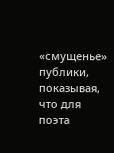«смущенье» публики, показывая, что для поэта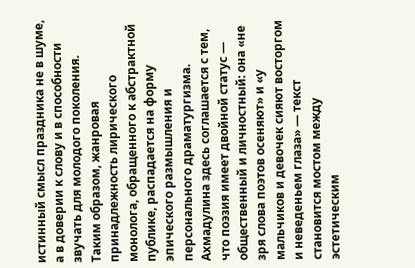истинный смысл праздника не в шуме, а в доверии к слову и в способности звучать для молодого поколения. Таким образом, жанровая принадлежность лирического монолога, обращенного к абстрактной публике, распадается на форму эпического размышления и персонального драматургизма. Ахмадулина здесь соглашается с тем, что поэзия имеет двойной статус — общественный и личностный: она «не зря слова поэтов осеняют» и «у мальчиков и девочек сияют восторгом и неведеньем глаза» — текст становится мостом между эстетическим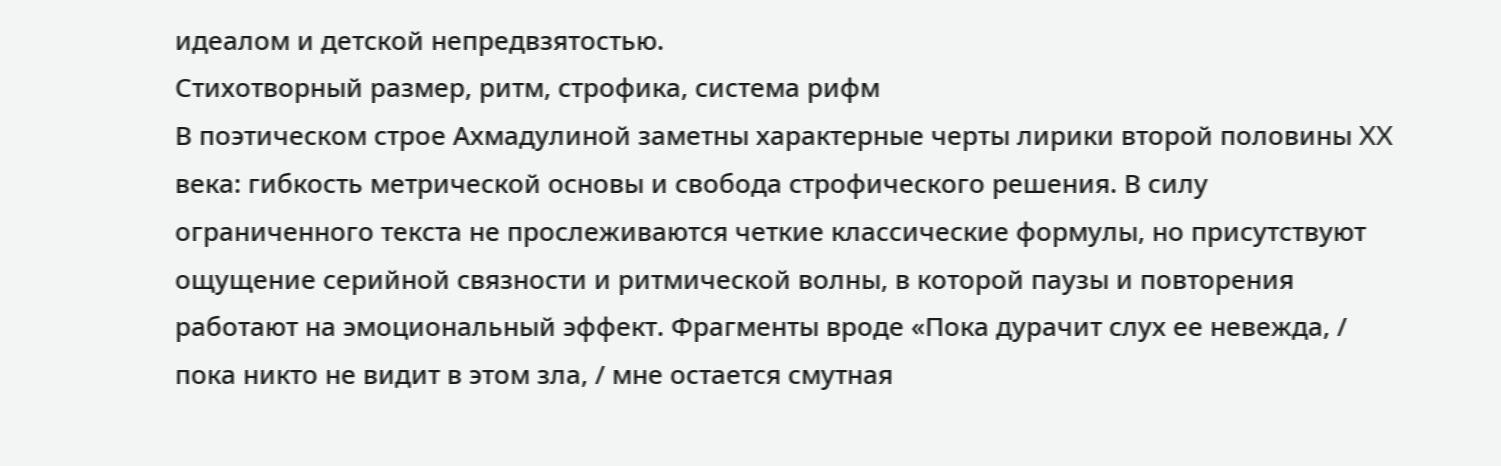идеалом и детской непредвзятостью.
Стихотворный размер, ритм, строфика, система рифм
В поэтическом строе Ахмадулиной заметны характерные черты лирики второй половины XX века: гибкость метрической основы и свобода строфического решения. В силу ограниченного текста не прослеживаются четкие классические формулы, но присутствуют ощущение серийной связности и ритмической волны, в которой паузы и повторения работают на эмоциональный эффект. Фрагменты вроде «Пока дурачит слух ее невежда, / пока никто не видит в этом зла, / мне остается смутная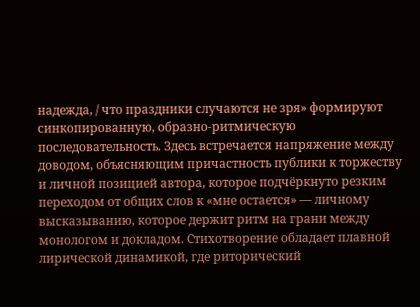надежда, / что праздники случаются не зря» формируют синкопированную, образно-ритмическую последовательность. Здесь встречается напряжение между доводом, объясняющим причастность публики к торжеству и личной позицией автора, которое подчёркнуто резким переходом от общих слов к «мне остается» — личному высказыванию, которое держит ритм на грани между монологом и докладом. Стихотворение обладает плавной лирической динамикой, где риторический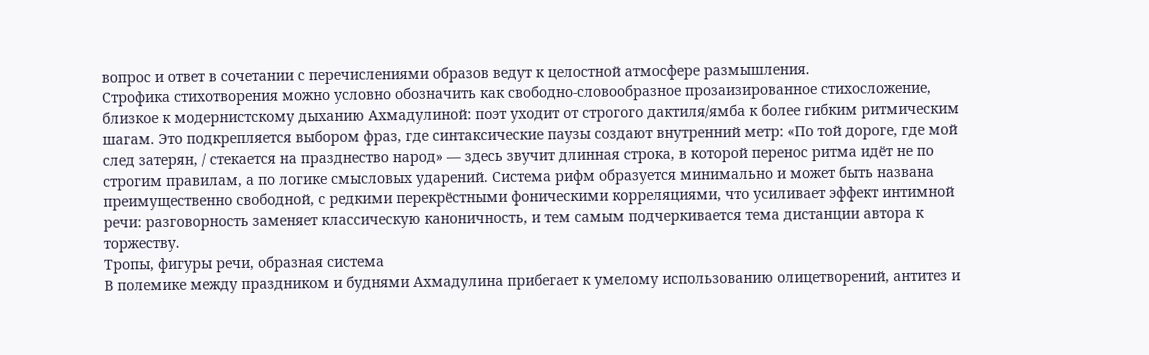вопрос и ответ в сочетании с перечислениями образов ведут к целостной атмосфере размышления.
Строфика стихотворения можно условно обозначить как свободно-словообразное прозаизированное стихосложение, близкое к модернистскому дыханию Ахмадулиной: поэт уходит от строгого дактиля/ямба к более гибким ритмическим шагам. Это подкрепляется выбором фраз, где синтаксические паузы создают внутренний метр: «По той дороге, где мой след затерян, / стекается на празднество народ» — здесь звучит длинная строка, в которой перенос ритма идёт не по строгим правилам, а по логике смысловых ударений. Система рифм образуется минимально и может быть названа преимущественно свободной, с редкими перекрёстными фоническими корреляциями, что усиливает эффект интимной речи: разговорность заменяет классическую каноничность, и тем самым подчеркивается тема дистанции автора к торжеству.
Тропы, фигуры речи, образная система
В полемике между праздником и буднями Ахмадулина прибегает к умелому использованию олицетворений, антитез и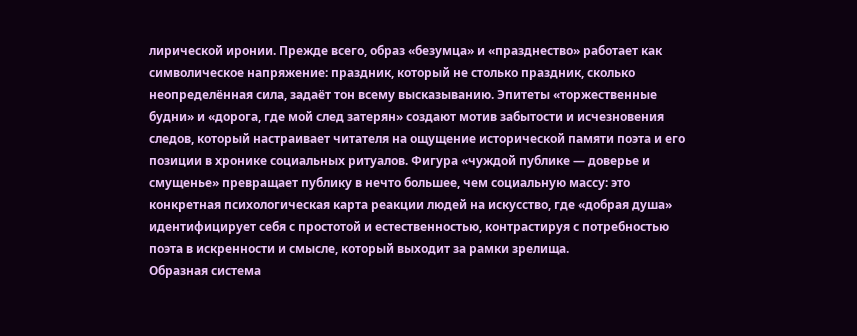лирической иронии. Прежде всего, образ «безумца» и «празднество» работает как символическое напряжение: праздник, который не столько праздник, сколько неопределённая сила, задаёт тон всему высказыванию. Эпитеты «торжественные будни» и «дорога, где мой след затерян» создают мотив забытости и исчезновения следов, который настраивает читателя на ощущение исторической памяти поэта и его позиции в хронике социальных ритуалов. Фигура «чуждой публике — доверье и смущенье» превращает публику в нечто большее, чем социальную массу: это конкретная психологическая карта реакции людей на искусство, где «добрая душа» идентифицирует себя с простотой и естественностью, контрастируя с потребностью поэта в искренности и смысле, который выходит за рамки зрелища.
Образная система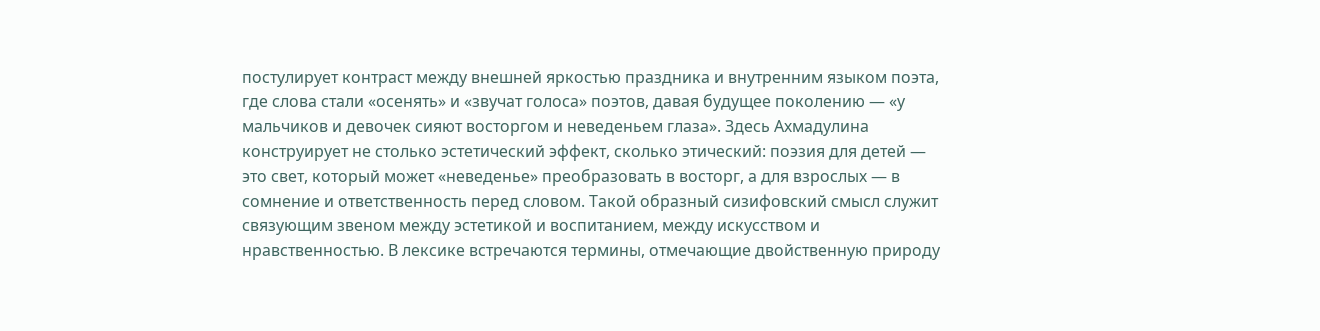постулирует контраст между внешней яркостью праздника и внутренним языком поэта, где слова стали «осенять» и «звучат голоса» поэтов, давая будущее поколению — «у мальчиков и девочек сияют восторгом и неведеньем глаза». Здесь Ахмадулина конструирует не столько эстетический эффект, сколько этический: поэзия для детей — это свет, который может «неведенье» преобразовать в восторг, а для взрослых — в сомнение и ответственность перед словом. Такой образный сизифовский смысл служит связующим звеном между эстетикой и воспитанием, между искусством и нравственностью. В лексике встречаются термины, отмечающие двойственную природу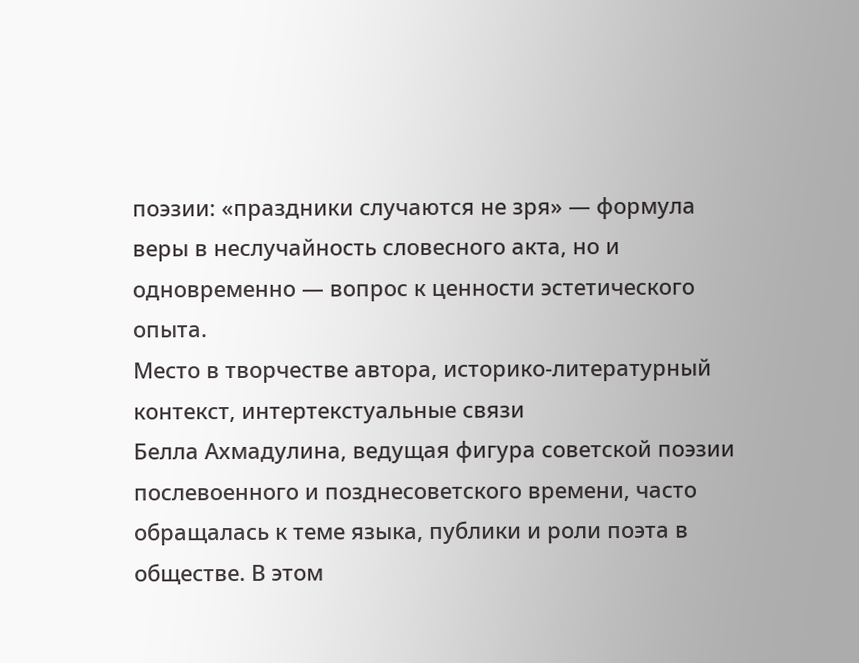поэзии: «праздники случаются не зря» — формула веры в неслучайность словесного акта, но и одновременно — вопрос к ценности эстетического опыта.
Место в творчестве автора, историко-литературный контекст, интертекстуальные связи
Белла Ахмадулина, ведущая фигура советской поэзии послевоенного и позднесоветского времени, часто обращалась к теме языка, публики и роли поэта в обществе. В этом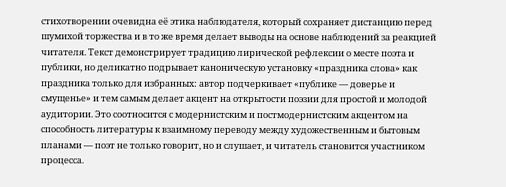стихотворении очевидна её этика наблюдателя, который сохраняет дистанцию перед шумихой торжества и в то же время делает выводы на основе наблюдений за реакцией читателя. Текст демонстрирует традицию лирической рефлексии о месте поэта и публики, но деликатно подрывает каноническую установку «праздника слова» как праздника только для избранных: автор подчеркивает «публике — доверье и смущенье» и тем самым делает акцент на открытости поэзии для простой и молодой аудитории. Это соотносится с модернистским и постмодернистским акцентом на способность литературы к взаимному переводу между художественным и бытовым планами — поэт не только говорит, но и слушает, и читатель становится участником процесса.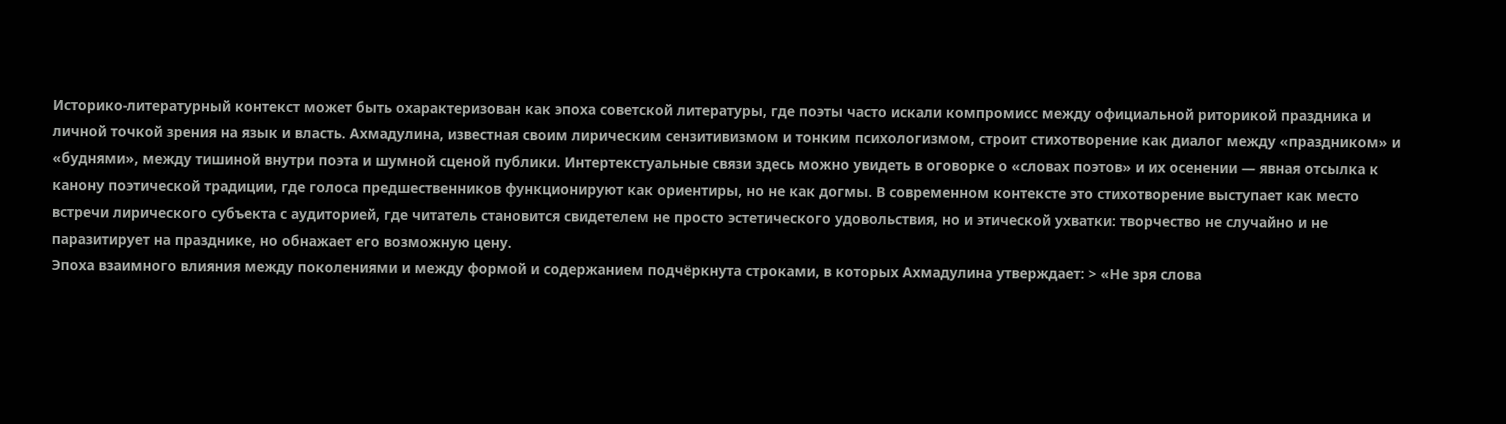Историко-литературный контекст может быть охарактеризован как эпоха советской литературы, где поэты часто искали компромисс между официальной риторикой праздника и личной точкой зрения на язык и власть. Ахмадулина, известная своим лирическим сензитивизмом и тонким психологизмом, строит стихотворение как диалог между «праздником» и «буднями», между тишиной внутри поэта и шумной сценой публики. Интертекстуальные связи здесь можно увидеть в оговорке о «словах поэтов» и их осенении — явная отсылка к канону поэтической традиции, где голоса предшественников функционируют как ориентиры, но не как догмы. В современном контексте это стихотворение выступает как место встречи лирического субъекта с аудиторией, где читатель становится свидетелем не просто эстетического удовольствия, но и этической ухватки: творчество не случайно и не паразитирует на празднике, но обнажает его возможную цену.
Эпоха взаимного влияния между поколениями и между формой и содержанием подчёркнута строками, в которых Ахмадулина утверждает: > «Не зря слова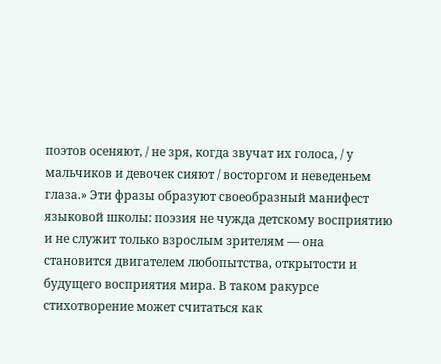поэтов осеняют, / не зря, когда звучат их голоса, / у мальчиков и девочек сияют / восторгом и неведеньем глаза.» Эти фразы образуют своеобразный манифест языковой школы: поэзия не чужда детскому восприятию и не служит только взрослым зрителям — она становится двигателем любопытства, открытости и будущего восприятия мира. В таком ракурсе стихотворение может считаться как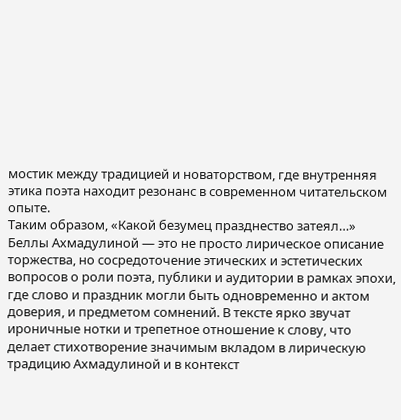мостик между традицией и новаторством, где внутренняя этика поэта находит резонанс в современном читательском опыте.
Таким образом, «Какой безумец празднество затеял…» Беллы Ахмадулиной — это не просто лирическое описание торжества, но сосредоточение этических и эстетических вопросов о роли поэта, публики и аудитории в рамках эпохи, где слово и праздник могли быть одновременно и актом доверия, и предметом сомнений. В тексте ярко звучат ироничные нотки и трепетное отношение к слову, что делает стихотворение значимым вкладом в лирическую традицию Ахмадулиной и в контекст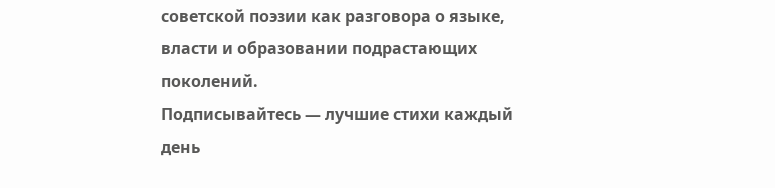советской поэзии как разговора о языке, власти и образовании подрастающих поколений.
Подписывайтесь — лучшие стихи каждый день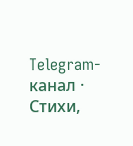Telegram-канал · Стихи,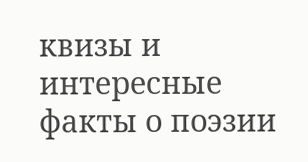квизы и интересные факты о поэзии